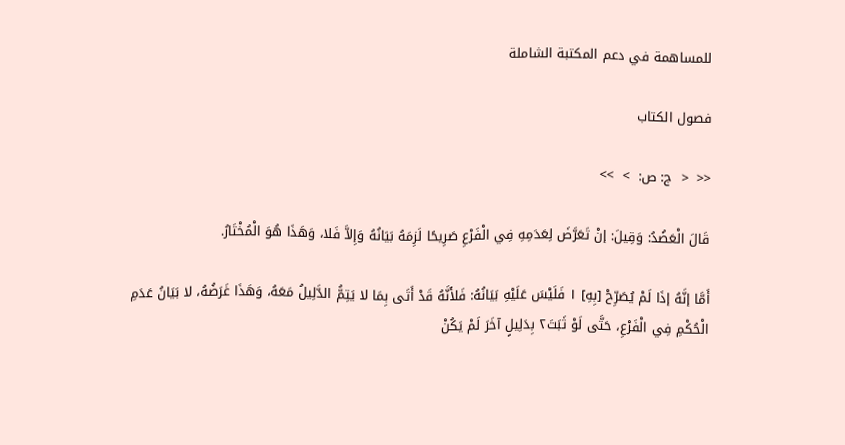للمساهمة في دعم المكتبة الشاملة

فصول الكتاب

<<  <  ج: ص:  >  >>

قَالَ الْعَضُدُ: وَقِيلَ: إنْ تَعَرَّضَ لِعَدَمِهِ فِي الْفَرْعِ صَرِيحًا لَزِمَهُ بَيَانُهُ وَإِلاَّ فَلا، وَهَذَا هُوَ الْمُخْتَارُ.

أَمَّا إنَّهُ إذَا لَمْ يُصَرِّحْ [بِهِ] ١ فَلَيْسَ عَلَيْهِ بَيَانُهُ: فَلأَنَّهُ قَدْ أَتَى بِمَا لا يَتِمُّ الدَّلِيلُ مَعَهُ، وَهَذَا غَرَضُهُ، لا بَيَانُ عَدَمِ الْحُكْمِ فِي الْفَرْعِ، حَتَّى لَوْ ثَبَتَ٢ بِدَلِيلٍ آخَرَ لَمْ يَكُنْ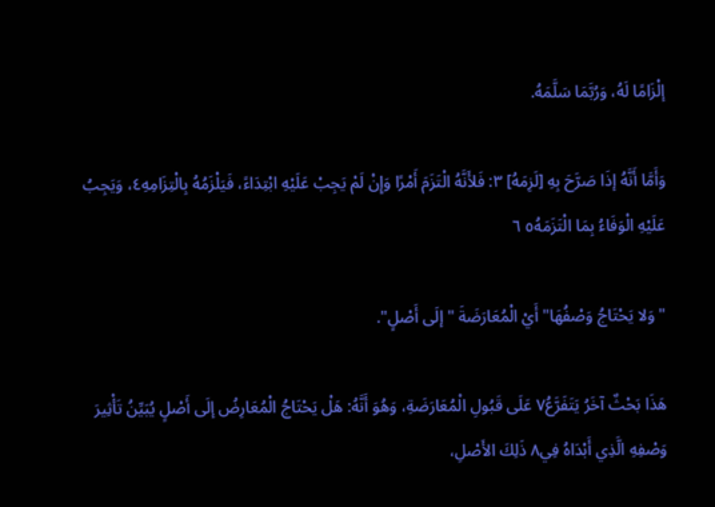إلْزَامًا لَهُ، وَرُبَّمَا سَلَّمَهُ.

وَأَمَّا أَنَّهُ إذَا صَرَّحَ بِهِ [لَزِمَهُ] ٣: فَلأَنَّهُ الْتَزَمَ أَمْرًا وَإِنْ لَمْ يَجِبْ عَلَيْهِ ابْتِدَاءً، فَيَلْزَمُهُ بِالْتِزَامِهِ٤، وَيَجِبُ عَلَيْهِ الْوَفَاءُ بِمَا الْتَزَمَهُ٥ ٦

"وَلا يَحْتَاجُ وَصْفُهَا" أَيْ الْمُعَارَضَةَ "إلَى أَصْلٍ".

هَذَا بَحْثٌ آخَرُ يَتَفَرَّعُ٧ عَلَى قَبُولِ الْمُعَارَضَةِ، وَهُوَ أَنَّهُ: هَلْ يَحْتَاجُ الْمُعَارِضُ إلَى أَصْلٍ يُبَيِّنُ تَأْثِيرَ وَصْفِهِ الَّذِي أَبْدَاهُ فِي٨ ذَلِكَ الأَصْلِ،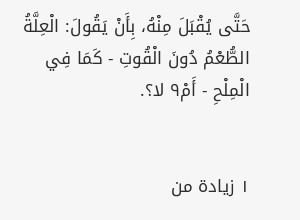حَتَّى يُقْبَلَ مِنْهُ، بِأَنْ يَقُولَ: الْعِلَّةُ الطُّعْمُ دُونَ الْقُوتِ - كَمَا فِي الْمِلْحِ - أَمْ٩ لا؟.


١ زيادة من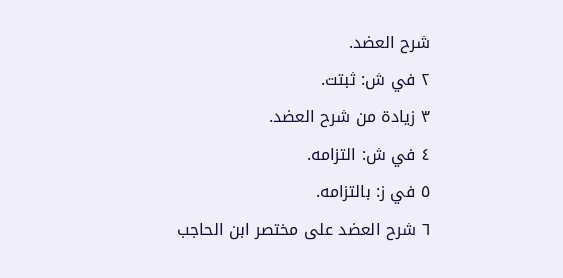شرح العضد.
٢ في ش: ثبتت.
٣ زيادة من شرح العضد.
٤ في ش: التزامه.
٥ في ز: بالتزامه.
٦ شرح العضد على مختصر ابن الحاجب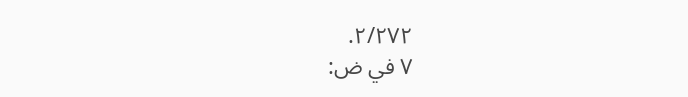٢/٢٧٢.
٧ في ض: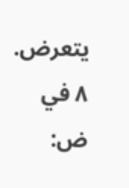يتعرض.
٨ في ض: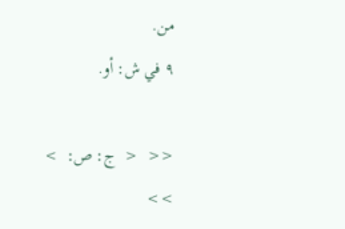من.
٩ في ش: أو.

<<  <  ج: ص:  >  >>